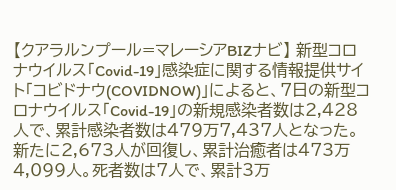【クアラルンプール=マレーシアBIZナビ】 新型コロナウイルス「Covid-19」感染症に関する情報提供サイト「コビドナウ(COVIDNOW)」によると、7日の新型コロナウイルス「Covid-19」の新規感染者数は2,428人で、累計感染者数は479万7,437人となった。
新たに2,673人が回復し、累計治癒者は473万4,099人。死者数は7人で、累計3万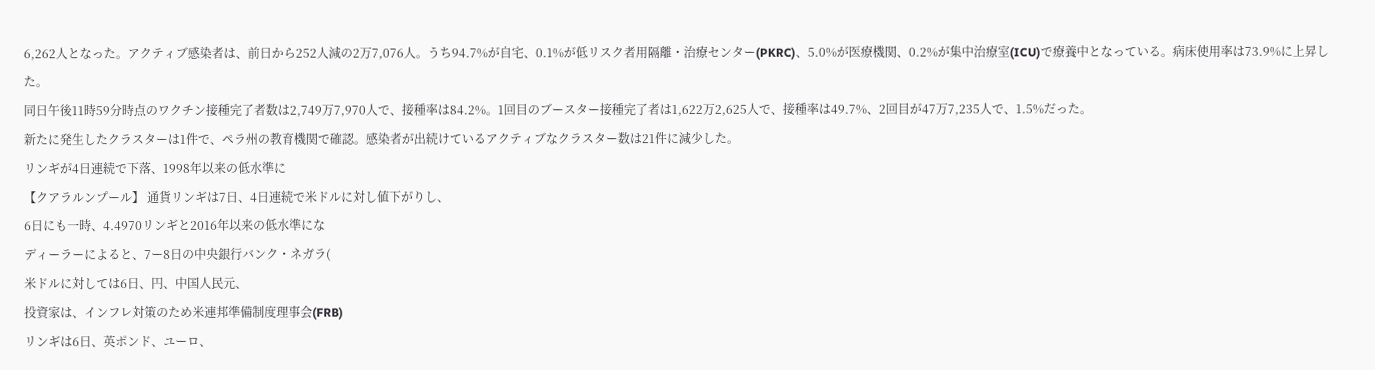6,262人となった。アクティブ感染者は、前日から252人減の2万7,076人。うち94.7%が自宅、0.1%が低リスク者用隔離・治療センター(PKRC)、5.0%が医療機関、0.2%が集中治療室(ICU)で療養中となっている。病床使用率は73.9%に上昇した。
同日午後11時59分時点のワクチン接種完了者数は2,749万7,970人で、接種率は84.2%。1回目のブースター接種完了者は1,622万2,625人で、接種率は49.7%、2回目が47万7,235人で、1.5%だった。
新たに発生したクラスターは1件で、ペラ州の教育機関で確認。感染者が出続けているアクティブなクラスター数は21件に減少した。
リンギが4日連続で下落、1998年以来の低水準に
【クアラルンプール】 通貨リンギは7日、4日連続で米ドルに対し値下がりし、
6日にも一時、4.4970リンギと2016年以来の低水準にな
ディーラーによると、7ー8日の中央銀行バンク・ネガラ(
米ドルに対しては6日、円、中国人民元、
投資家は、インフレ対策のため米連邦準備制度理事会(FRB)
リンギは6日、英ポンド、ユーロ、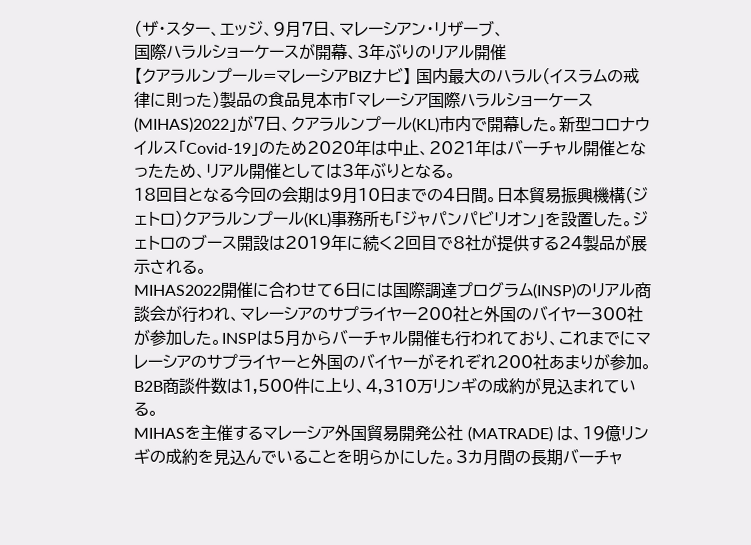(ザ・スター、エッジ、9月7日、マレーシアン・リザーブ、
国際ハラルショーケースが開幕、3年ぶりのリアル開催
【クアラルンプール=マレーシアBIZナビ】 国内最大のハラル(イスラムの戒律に則った)製品の食品見本市「マレーシア国際ハラルショーケース(MIHAS)2022」が7日、クアラルンプール(KL)市内で開幕した。新型コロナウイルス「Covid-19」のため2020年は中止、2021年はバーチャル開催となったため、リアル開催としては3年ぶりとなる。
18回目となる今回の会期は9月10日までの4日間。日本貿易振興機構(ジェトロ)クアラルンプール(KL)事務所も「ジャパンパビリオン」を設置した。ジェトロのブース開設は2019年に続く2回目で8社が提供する24製品が展示される。
MIHAS2022開催に合わせて6日には国際調達プログラム(INSP)のリアル商談会が行われ、マレーシアのサプライヤー200社と外国のバイヤー300社が参加した。INSPは5月からバーチャル開催も行われており、これまでにマレーシアのサプライヤーと外国のバイヤーがそれぞれ200社あまりが参加。B2B商談件数は1,500件に上り、4,310万リンギの成約が見込まれている。
MIHASを主催するマレーシア外国貿易開発公社 (MATRADE) は、19億リンギの成約を見込んでいることを明らかにした。3カ月間の長期バーチャ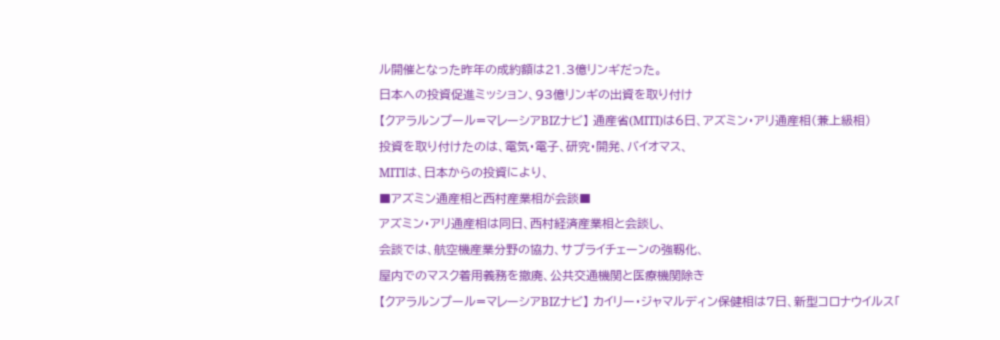ル開催となった昨年の成約額は21.3億リンギだった。
日本への投資促進ミッション、93億リンギの出資を取り付け
【クアラルンプール=マレーシアBIZナビ】 通産省(MITI)は6日、アズミン・アリ通産相(兼上級相)
投資を取り付けたのは、電気・電子、研究・開発、バイオマス、
MITIは、日本からの投資により、
■アズミン通産相と西村産業相が会談■
アズミン・アリ通産相は同日、西村経済産業相と会談し、
会談では、航空機産業分野の協力、サプライチェーンの強靱化、
屋内でのマスク着用義務を撤廃、公共交通機関と医療機関除き
【クアラルンプール=マレーシアBIZナビ】 カイリー・ジャマルディン保健相は7日、新型コロナウイルス「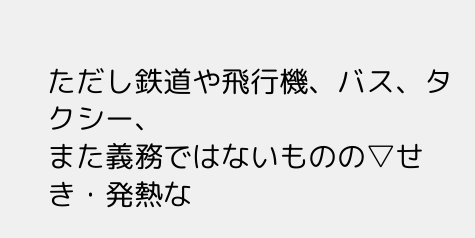ただし鉄道や飛行機、バス、タクシー、
また義務ではないものの▽せき・発熱な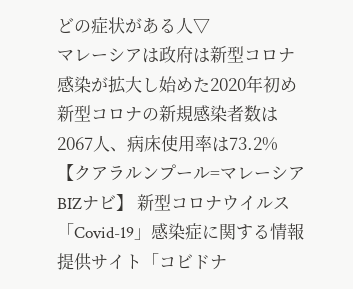どの症状がある人▽
マレーシアは政府は新型コロナ感染が拡大し始めた2020年初め
新型コロナの新規感染者数は2067人、病床使用率は73.2%
【クアラルンプール=マレーシアBIZナビ】 新型コロナウイルス「Covid-19」感染症に関する情報提供サイト「コビドナ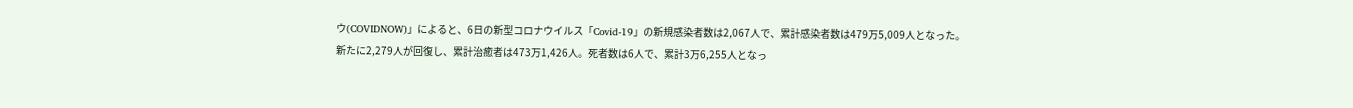ウ(COVIDNOW)」によると、6日の新型コロナウイルス「Covid-19」の新規感染者数は2,067人で、累計感染者数は479万5,009人となった。
新たに2,279人が回復し、累計治癒者は473万1,426人。死者数は6人で、累計3万6,255人となっ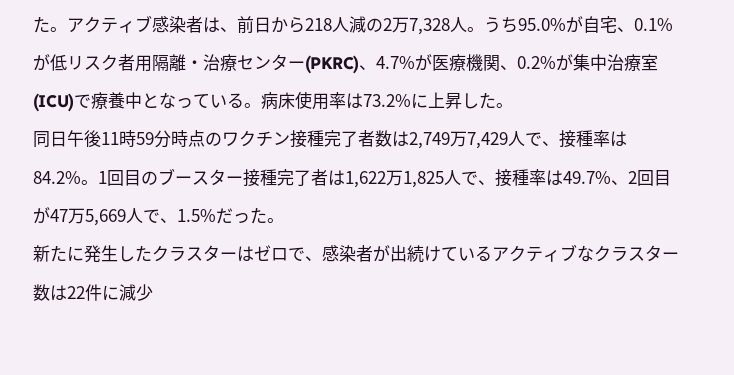た。アクティブ感染者は、前日から218人減の2万7,328人。うち95.0%が自宅、0.1%が低リスク者用隔離・治療センター(PKRC)、4.7%が医療機関、0.2%が集中治療室(ICU)で療養中となっている。病床使用率は73.2%に上昇した。
同日午後11時59分時点のワクチン接種完了者数は2,749万7,429人で、接種率は84.2%。1回目のブースター接種完了者は1,622万1,825人で、接種率は49.7%、2回目が47万5,669人で、1.5%だった。
新たに発生したクラスターはゼロで、感染者が出続けているアクティブなクラスター数は22件に減少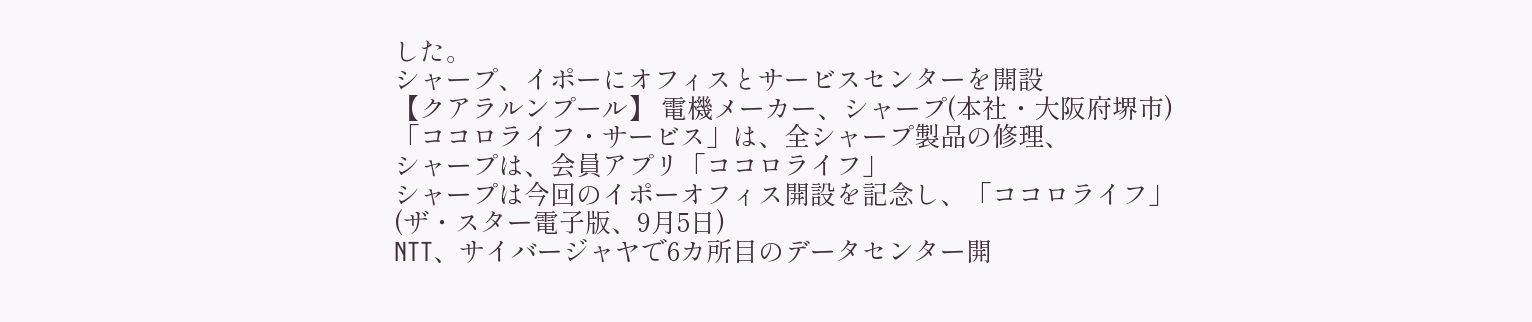した。
シャープ、イポーにオフィスとサービスセンターを開設
【クアラルンプール】 電機メーカー、シャープ(本社・大阪府堺市)
「ココロライフ・サービス」は、全シャープ製品の修理、
シャープは、会員アプリ「ココロライフ」
シャープは今回のイポーオフィス開設を記念し、「ココロライフ」
(ザ・スター電子版、9月5日)
NTT、サイバージャヤで6カ所目のデータセンター開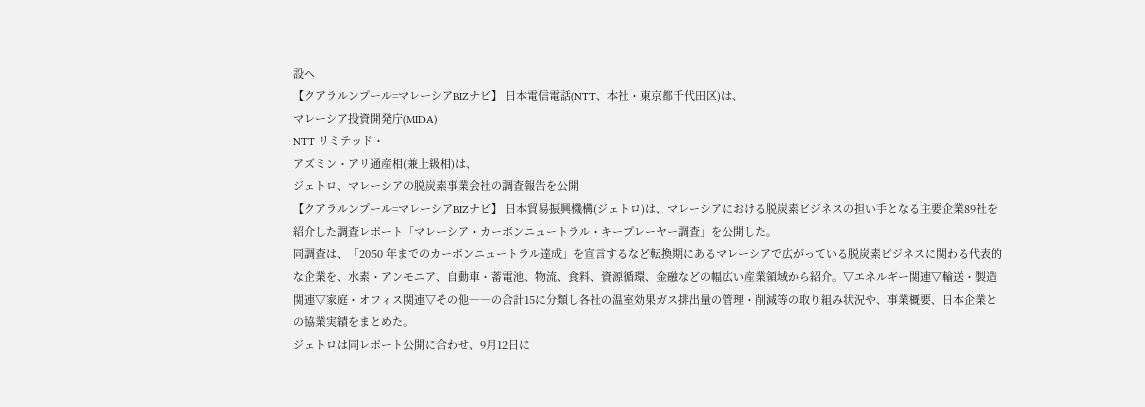設へ
【クアラルンプール=マレーシアBIZナビ】 日本電信電話(NTT、本社・東京都千代田区)は、
マレーシア投資開発庁(MIDA)
NTT リミテッド・
アズミン・アリ通産相(兼上級相)は、
ジェトロ、マレーシアの脱炭素事業会社の調査報告を公開
【クアラルンプール=マレーシアBIZナビ】 日本貿易振興機構(ジェトロ)は、マレーシアにおける脱炭素ビジネスの担い手となる主要企業89社を紹介した調査レポート「マレーシア・カーボンニュートラル・キープレーヤー調査」を公開した。
同調査は、「2050 年までのカーボンニュートラル達成」を宣言するなど転換期にあるマレーシアで広がっている脱炭素ビジネスに関わる代表的な企業を、水素・アンモニア、自動車・蓄電池、物流、食料、資源循環、金融などの幅広い産業領域から紹介。▽エネルギー関連▽輸送・製造関連▽家庭・オフィス関連▽その他――の合計15に分類し各社の温室効果ガス排出量の管理・削減等の取り組み状況や、事業概要、日本企業との協業実績をまとめた。
ジェトロは同レポート公開に合わせ、9月12日に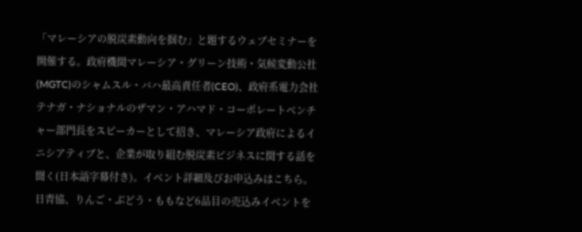「マレーシアの脱炭素動向を掴む」と題するウェブセミナーを開催する。政府機関マレーシア・グリーン技術・気候変動公社(MGTC)のシャムスル・バハ最高責任者(CEO)、政府系電力会社テナガ・ナショナルのザマン・アハマド・コーポレートベンチャー部門長をスピーカーとして招き、マレーシア政府によるイニシアティブと、企業が取り組む脱炭素ビジネスに関する話を聞く(日本語字幕付き)。イベント詳細及びお申込みはこちら。
日青協、りんご・ぶどう・ももなど6品目の売込みイベントを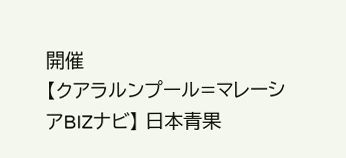開催
【クアラルンプール=マレーシアBIZナビ】 日本青果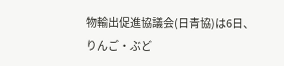物輸出促進協議会(日青協)は6日、りんご・ぶど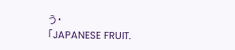う・
「JAPANESE FRUIT.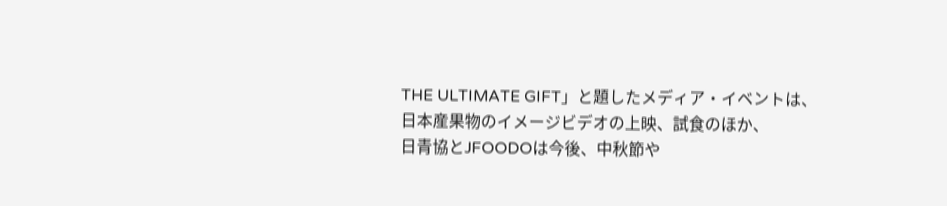THE ULTIMATE GIFT」と題したメディア・イベントは、
日本産果物のイメージビデオの上映、試食のほか、
日青協とJFOODOは今後、中秋節や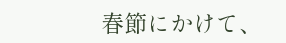春節にかけて、